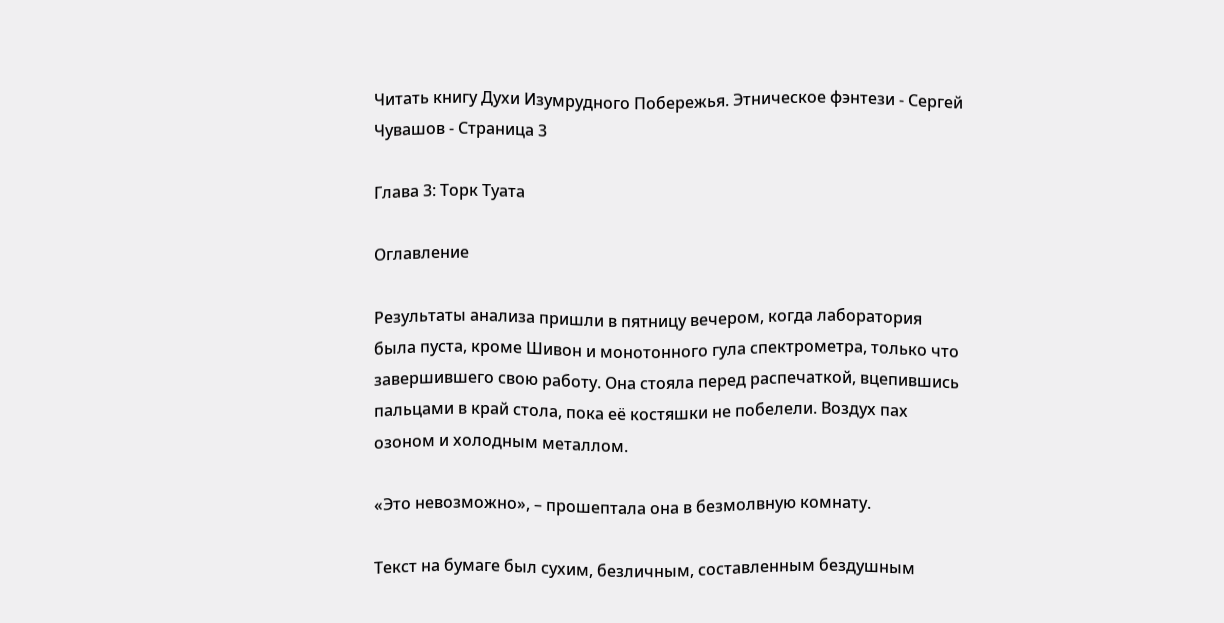Читать книгу Духи Изумрудного Побережья. Этническое фэнтези - Сергей Чувашов - Страница 3

Глава 3: Торк Туата

Оглавление

Результаты анализа пришли в пятницу вечером, когда лаборатория была пуста, кроме Шивон и монотонного гула спектрометра, только что завершившего свою работу. Она стояла перед распечаткой, вцепившись пальцами в край стола, пока её костяшки не побелели. Воздух пах озоном и холодным металлом.

«Это невозможно», – прошептала она в безмолвную комнату.

Текст на бумаге был сухим, безличным, составленным бездушным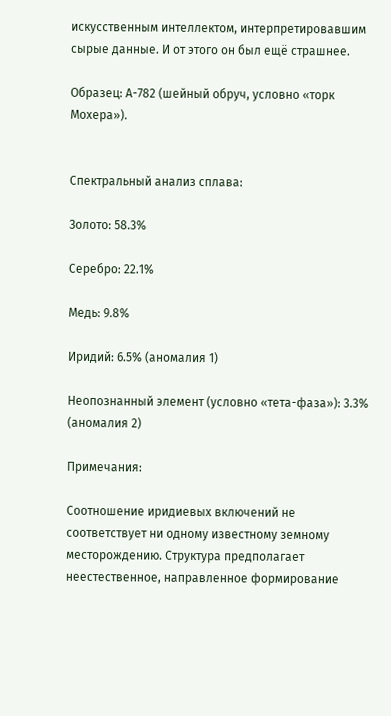искусственным интеллектом, интерпретировавшим сырые данные. И от этого он был ещё страшнее.

Образец: А-782 (шейный обруч, условно «торк Мохера»).


Спектральный анализ сплава:

Золото: 58.3%

Серебро: 22.1%

Медь: 9.8%

Иридий: 6.5% (аномалия 1)

Неопознанный элемент (условно «тета-фаза»): 3.3% (аномалия 2)

Примечания:

Соотношение иридиевых включений не соответствует ни одному известному земному месторождению. Структура предполагает неестественное, направленное формирование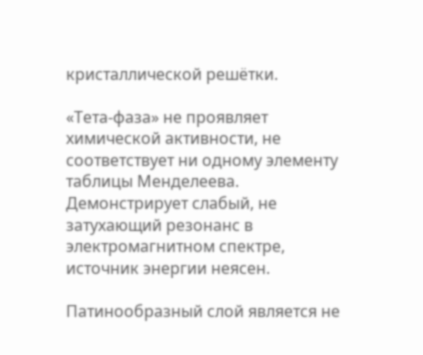кристаллической решётки.

«Тета-фаза» не проявляет химической активности, не соответствует ни одному элементу таблицы Менделеева. Демонстрирует слабый, не затухающий резонанс в электромагнитном спектре, источник энергии неясен.

Патинообразный слой является не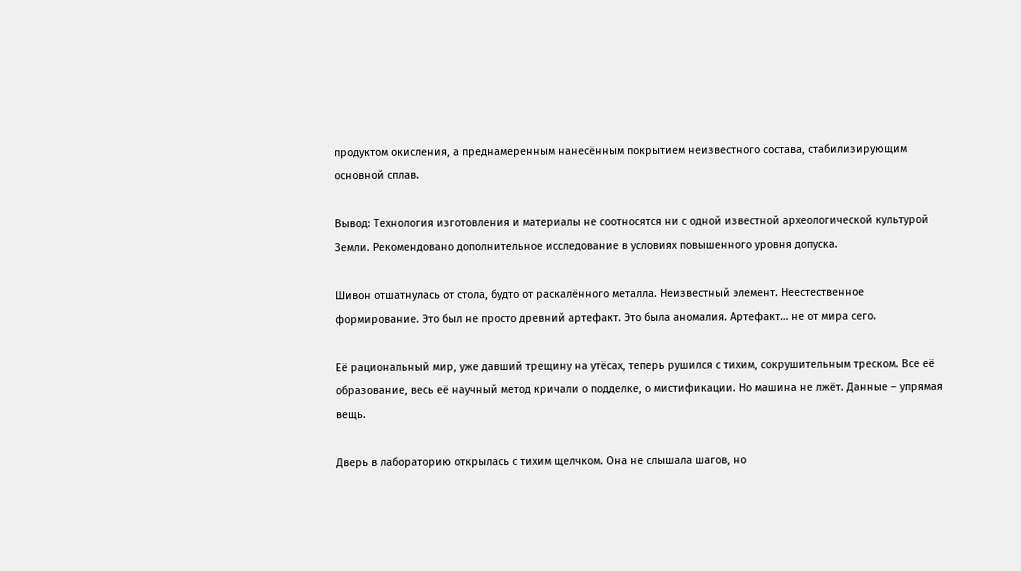продуктом окисления, а преднамеренным нанесённым покрытием неизвестного состава, стабилизирующим основной сплав.

Вывод: Технология изготовления и материалы не соотносятся ни с одной известной археологической культурой Земли. Рекомендовано дополнительное исследование в условиях повышенного уровня допуска.

Шивон отшатнулась от стола, будто от раскалённого металла. Неизвестный элемент. Неестественное формирование. Это был не просто древний артефакт. Это была аномалия. Артефакт… не от мира сего.

Её рациональный мир, уже давший трещину на утёсах, теперь рушился с тихим, сокрушительным треском. Все её образование, весь её научный метод кричали о подделке, о мистификации. Но машина не лжёт. Данные – упрямая вещь.

Дверь в лабораторию открылась с тихим щелчком. Она не слышала шагов, но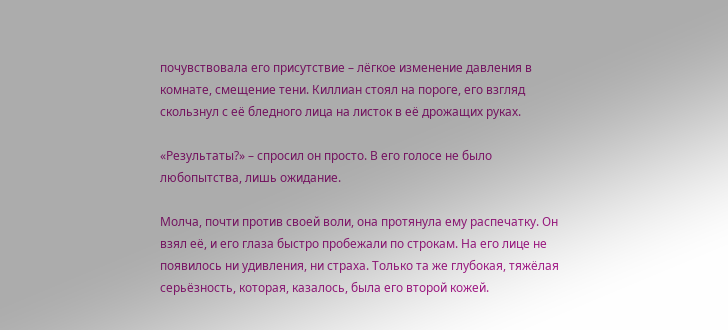почувствовала его присутствие – лёгкое изменение давления в комнате, смещение тени. Киллиан стоял на пороге, его взгляд скользнул с её бледного лица на листок в её дрожащих руках.

«Результаты?» – спросил он просто. В его голосе не было любопытства, лишь ожидание.

Молча, почти против своей воли, она протянула ему распечатку. Он взял её, и его глаза быстро пробежали по строкам. На его лице не появилось ни удивления, ни страха. Только та же глубокая, тяжёлая серьёзность, которая, казалось, была его второй кожей.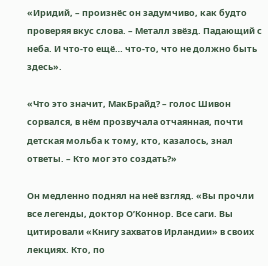«Иридий, – произнёс он задумчиво, как будто проверяя вкус слова. – Металл звёзд. Падающий с неба. И что-то ещё… что-то, что не должно быть здесь».

«Что это значит, МакБрайд? – голос Шивон сорвался, в нём прозвучала отчаянная, почти детская мольба к тому, кто, казалось, знал ответы. – Кто мог это создать?»

Он медленно поднял на неё взгляд. «Вы прочли все легенды, доктор О’Коннор. Все саги. Вы цитировали «Книгу захватов Ирландии» в своих лекциях. Кто, по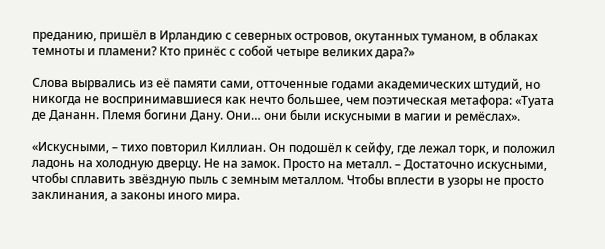преданию, пришёл в Ирландию с северных островов, окутанных туманом, в облаках темноты и пламени? Кто принёс с собой четыре великих дара?»

Слова вырвались из её памяти сами, отточенные годами академических штудий, но никогда не воспринимавшиеся как нечто большее, чем поэтическая метафора: «Туата де Дананн. Племя богини Дану. Они… они были искусными в магии и ремёслах».

«Искусными, – тихо повторил Киллиан. Он подошёл к сейфу, где лежал торк, и положил ладонь на холодную дверцу. Не на замок. Просто на металл. – Достаточно искусными, чтобы сплавить звёздную пыль с земным металлом. Чтобы вплести в узоры не просто заклинания, а законы иного мира.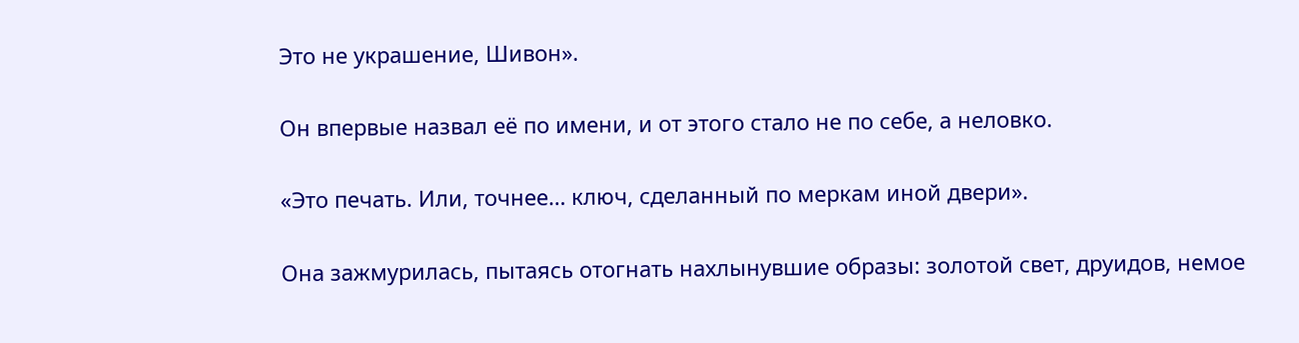Это не украшение, Шивон».

Он впервые назвал её по имени, и от этого стало не по себе, а неловко.

«Это печать. Или, точнее… ключ, сделанный по меркам иной двери».

Она зажмурилась, пытаясь отогнать нахлынувшие образы: золотой свет, друидов, немое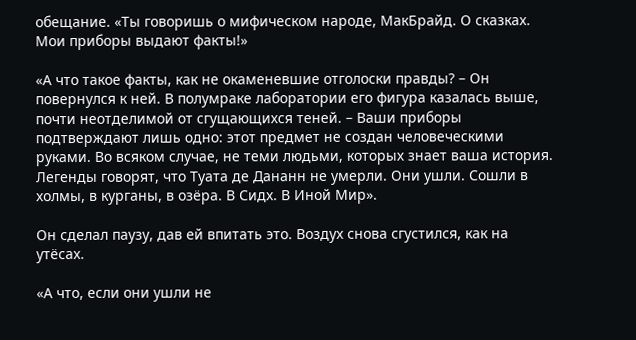обещание. «Ты говоришь о мифическом народе, МакБрайд. О сказках. Мои приборы выдают факты!»

«А что такое факты, как не окаменевшие отголоски правды? – Он повернулся к ней. В полумраке лаборатории его фигура казалась выше, почти неотделимой от сгущающихся теней. – Ваши приборы подтверждают лишь одно: этот предмет не создан человеческими руками. Во всяком случае, не теми людьми, которых знает ваша история. Легенды говорят, что Туата де Дананн не умерли. Они ушли. Сошли в холмы, в курганы, в озёра. В Сидх. В Иной Мир».

Он сделал паузу, дав ей впитать это. Воздух снова сгустился, как на утёсах.

«А что, если они ушли не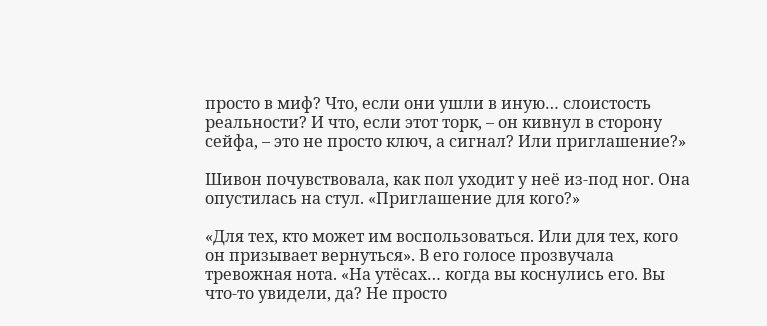просто в миф? Что, если они ушли в иную… слоистость реальности? И что, если этот торк, – он кивнул в сторону сейфа, – это не просто ключ, а сигнал? Или приглашение?»

Шивон почувствовала, как пол уходит у неё из-под ног. Она опустилась на стул. «Приглашение для кого?»

«Для тех, кто может им воспользоваться. Или для тех, кого он призывает вернуться». В его голосе прозвучала тревожная нота. «На утёсах… когда вы коснулись его. Вы что-то увидели, да? Не просто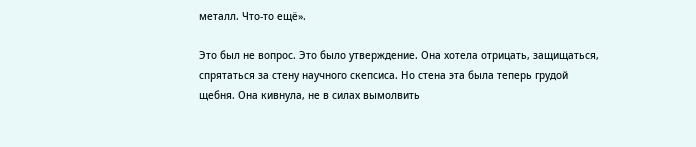металл. Что-то ещё».

Это был не вопрос. Это было утверждение. Она хотела отрицать, защищаться, спрятаться за стену научного скепсиса. Но стена эта была теперь грудой щебня. Она кивнула, не в силах вымолвить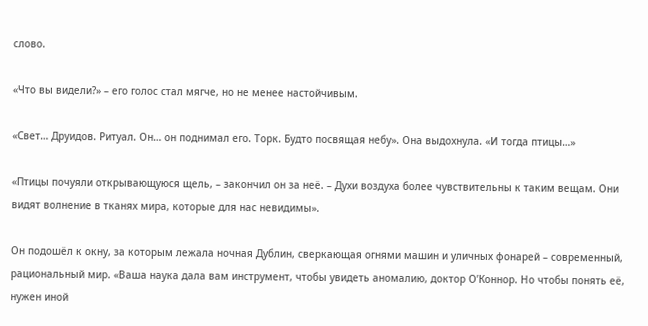слово.

«Что вы видели?» – его голос стал мягче, но не менее настойчивым.

«Свет… Друидов. Ритуал. Он… он поднимал его. Торк. Будто посвящая небу». Она выдохнула. «И тогда птицы…»

«Птицы почуяли открывающуюся щель, – закончил он за неё. – Духи воздуха более чувствительны к таким вещам. Они видят волнение в тканях мира, которые для нас невидимы».

Он подошёл к окну, за которым лежала ночная Дублин, сверкающая огнями машин и уличных фонарей – современный, рациональный мир. «Ваша наука дала вам инструмент, чтобы увидеть аномалию, доктор О’Коннор. Но чтобы понять её, нужен иной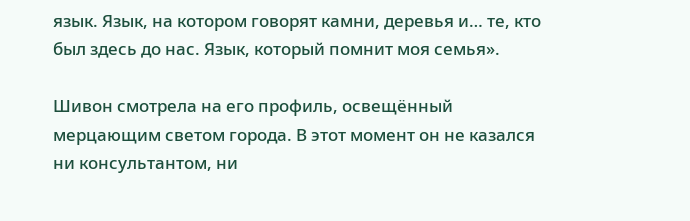язык. Язык, на котором говорят камни, деревья и… те, кто был здесь до нас. Язык, который помнит моя семья».

Шивон смотрела на его профиль, освещённый мерцающим светом города. В этот момент он не казался ни консультантом, ни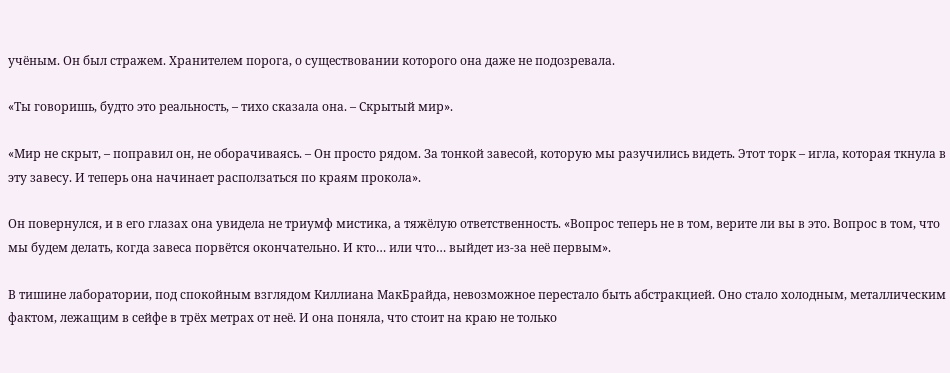учёным. Он был стражем. Хранителем порога, о существовании которого она даже не подозревала.

«Ты говоришь, будто это реальность, – тихо сказала она. – Скрытый мир».

«Мир не скрыт, – поправил он, не оборачиваясь. – Он просто рядом. За тонкой завесой, которую мы разучились видеть. Этот торк – игла, которая ткнула в эту завесу. И теперь она начинает расползаться по краям прокола».

Он повернулся, и в его глазах она увидела не триумф мистика, а тяжёлую ответственность. «Вопрос теперь не в том, верите ли вы в это. Вопрос в том, что мы будем делать, когда завеса порвётся окончательно. И кто… или что… выйдет из-за неё первым».

В тишине лаборатории, под спокойным взглядом Киллиана МакБрайда, невозможное перестало быть абстракцией. Оно стало холодным, металлическим фактом, лежащим в сейфе в трёх метрах от неё. И она поняла, что стоит на краю не только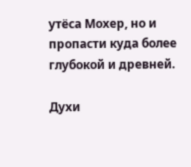утёса Мохер, но и пропасти куда более глубокой и древней.

Духи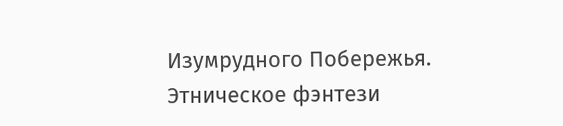Изумрудного Побережья. Этническое фэнтези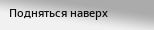Подняться наверх